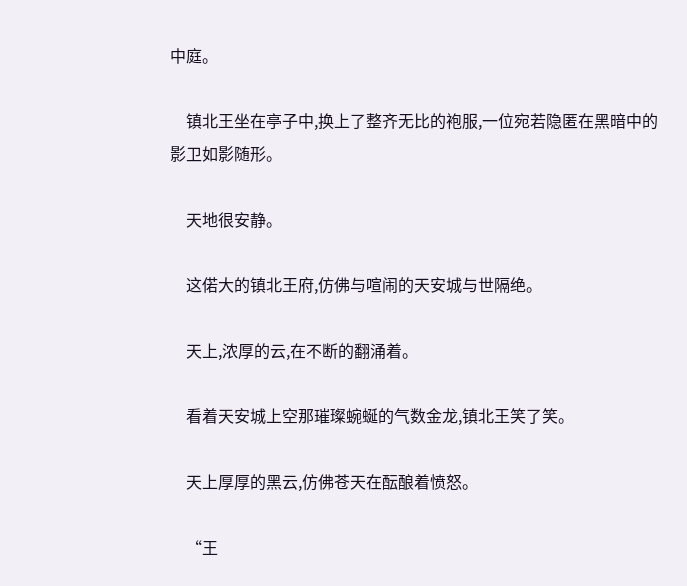中庭。

    镇北王坐在亭子中,换上了整齐无比的袍服,一位宛若隐匿在黑暗中的影卫如影随形。

    天地很安静。

    这偌大的镇北王府,仿佛与喧闹的天安城与世隔绝。

    天上,浓厚的云,在不断的翻涌着。

    看着天安城上空那璀璨蜿蜒的气数金龙,镇北王笑了笑。

    天上厚厚的黑云,仿佛苍天在酝酿着愤怒。

    “王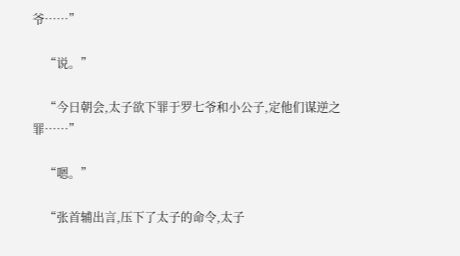爷……”

    “说。”

    “今日朝会,太子欲下罪于罗七爷和小公子,定他们谋逆之罪……”

    “嗯。”

    “张首辅出言,压下了太子的命令,太子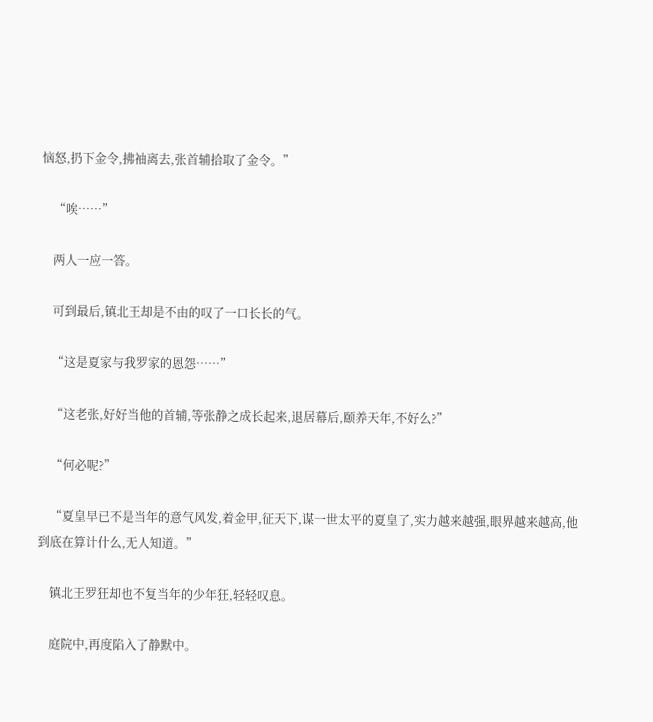恼怒,扔下金令,拂袖离去,张首辅拾取了金令。”

    “唉……”

    两人一应一答。

    可到最后,镇北王却是不由的叹了一口长长的气。

    “这是夏家与我罗家的恩怨……”

    “这老张,好好当他的首辅,等张静之成长起来,退居幕后,颐养天年,不好么?”

    “何必呢?”

    “夏皇早已不是当年的意气风发,着金甲,征天下,谋一世太平的夏皇了,实力越来越强,眼界越来越高,他到底在算计什么,无人知道。”

    镇北王罗狂却也不复当年的少年狂,轻轻叹息。

    庭院中,再度陷入了静默中。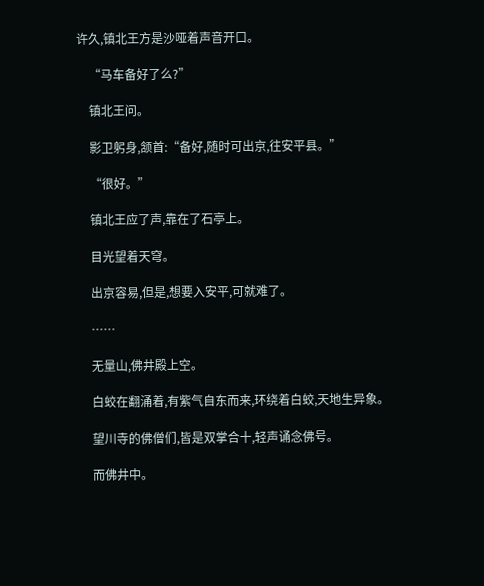许久,镇北王方是沙哑着声音开口。

    “马车备好了么?”

    镇北王问。

    影卫躬身,颔首:“备好,随时可出京,往安平县。”

    “很好。”

    镇北王应了声,靠在了石亭上。

    目光望着天穹。

    出京容易,但是,想要入安平,可就难了。

    ……

    无量山,佛井殿上空。

    白蛟在翻涌着,有紫气自东而来,环绕着白蛟,天地生异象。

    望川寺的佛僧们,皆是双掌合十,轻声诵念佛号。

    而佛井中。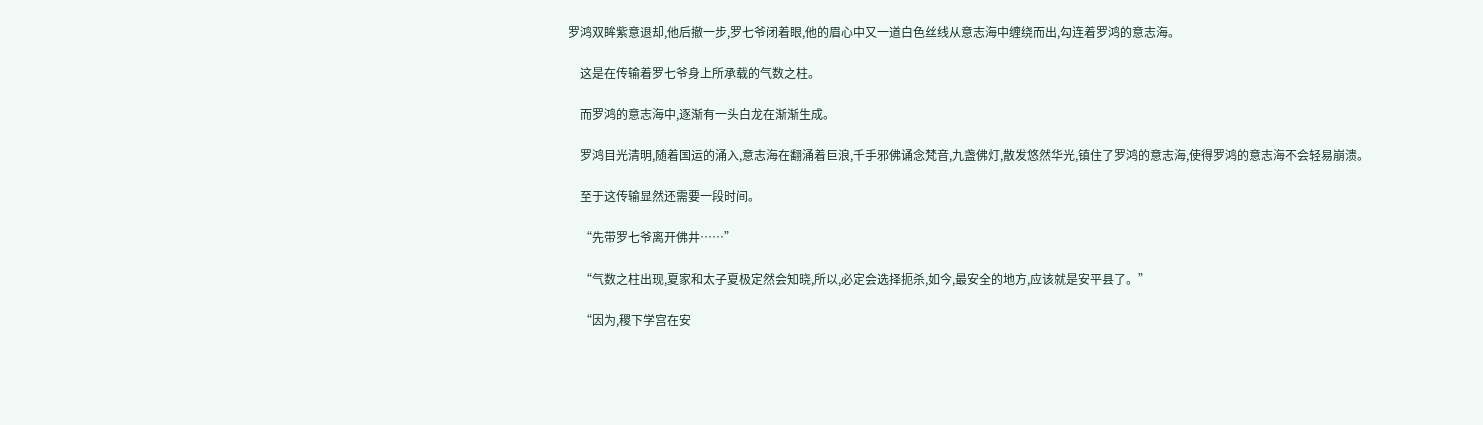罗鸿双眸紫意退却,他后撤一步,罗七爷闭着眼,他的眉心中又一道白色丝线从意志海中缠绕而出,勾连着罗鸿的意志海。

    这是在传输着罗七爷身上所承载的气数之柱。

    而罗鸿的意志海中,逐渐有一头白龙在渐渐生成。

    罗鸿目光清明,随着国运的涌入,意志海在翻涌着巨浪,千手邪佛诵念梵音,九盏佛灯,散发悠然华光,镇住了罗鸿的意志海,使得罗鸿的意志海不会轻易崩溃。

    至于这传输显然还需要一段时间。

    “先带罗七爷离开佛井……”

    “气数之柱出现,夏家和太子夏极定然会知晓,所以,必定会选择扼杀,如今,最安全的地方,应该就是安平县了。”

    “因为,稷下学宫在安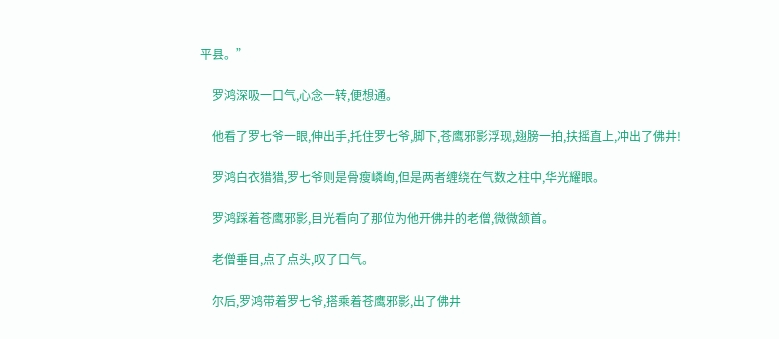平县。”

    罗鸿深吸一口气,心念一转,便想通。

    他看了罗七爷一眼,伸出手,托住罗七爷,脚下,苍鹰邪影浮现,翅膀一拍,扶摇直上,冲出了佛井!

    罗鸿白衣猎猎,罗七爷则是骨瘦嶙峋,但是两者缠绕在气数之柱中,华光耀眼。

    罗鸿踩着苍鹰邪影,目光看向了那位为他开佛井的老僧,微微颔首。

    老僧垂目,点了点头,叹了口气。

    尔后,罗鸿带着罗七爷,搭乘着苍鹰邪影,出了佛井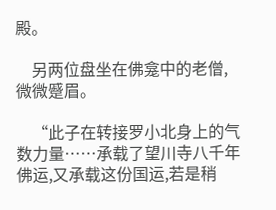殿。

    另两位盘坐在佛龛中的老僧,微微蹙眉。

    “此子在转接罗小北身上的气数力量……承载了望川寺八千年佛运,又承载这份国运,若是稍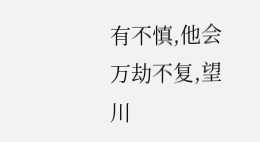有不慎,他会万劫不复,望川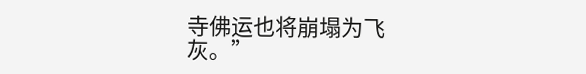寺佛运也将崩塌为飞灰。”